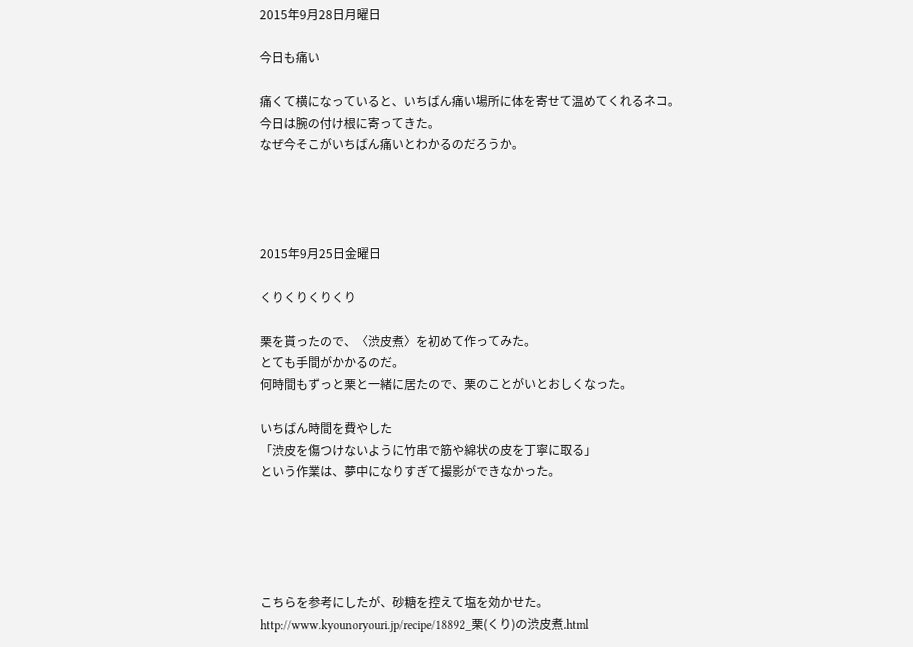2015年9月28日月曜日

今日も痛い

痛くて横になっていると、いちばん痛い場所に体を寄せて温めてくれるネコ。
今日は腕の付け根に寄ってきた。
なぜ今そこがいちばん痛いとわかるのだろうか。




2015年9月25日金曜日

くりくりくりくり

栗を貰ったので、〈渋皮煮〉を初めて作ってみた。
とても手間がかかるのだ。
何時間もずっと栗と一緒に居たので、栗のことがいとおしくなった。

いちばん時間を費やした
「渋皮を傷つけないように竹串で筋や綿状の皮を丁寧に取る」
という作業は、夢中になりすぎて撮影ができなかった。





こちらを参考にしたが、砂糖を控えて塩を効かせた。
http://www.kyounoryouri.jp/recipe/18892_栗(くり)の渋皮煮.html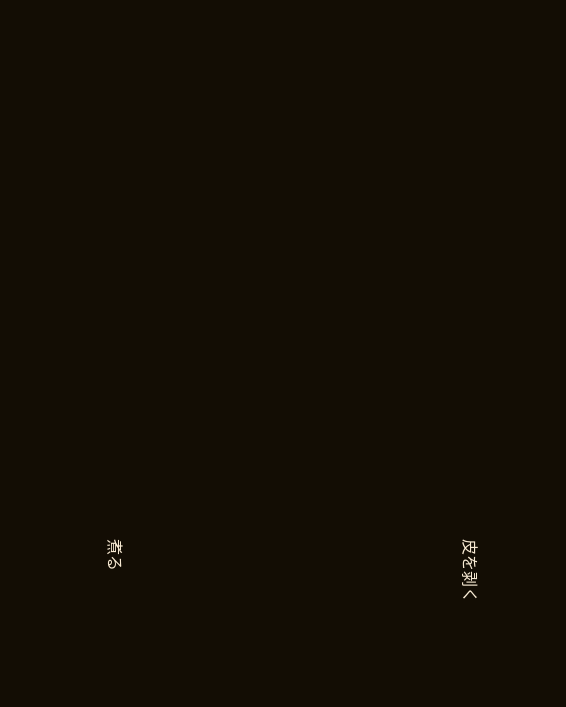皮を剥く















煮る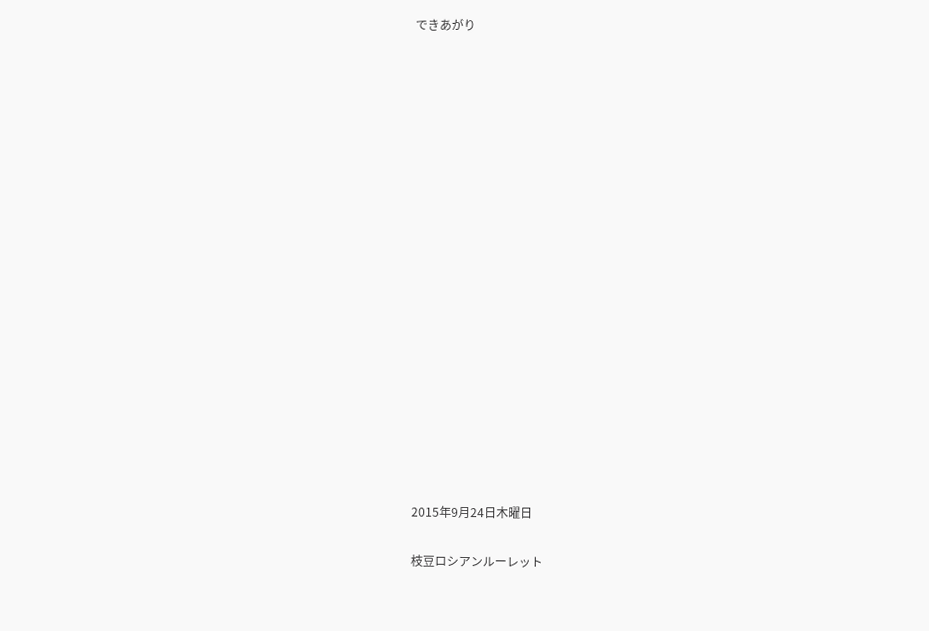できあがり



















2015年9月24日木曜日

枝豆ロシアンルーレット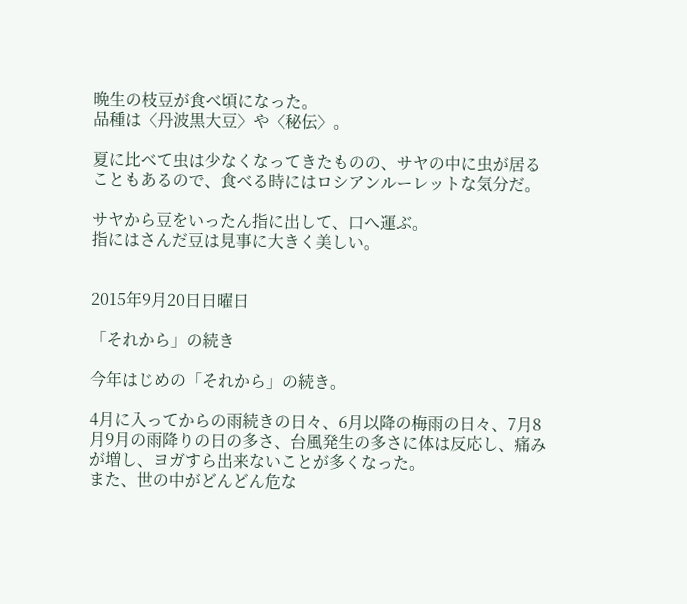晩生の枝豆が食べ頃になった。
品種は〈丹波黒大豆〉や〈秘伝〉。

夏に比べて虫は少なくなってきたものの、サヤの中に虫が居ることもあるので、食べる時にはロシアンルーレットな気分だ。

サヤから豆をいったん指に出して、口へ運ぶ。
指にはさんだ豆は見事に大きく美しい。


2015年9月20日日曜日

「それから」の続き

今年はじめの「それから」の続き。

4月に入ってからの雨続きの日々、6月以降の梅雨の日々、7月8月9月の雨降りの日の多さ、台風発生の多さに体は反応し、痛みが増し、ヨガすら出来ないことが多くなった。
また、世の中がどんどん危な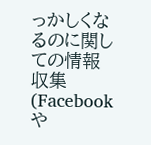っかしくなるのに関しての情報収集(Facebookや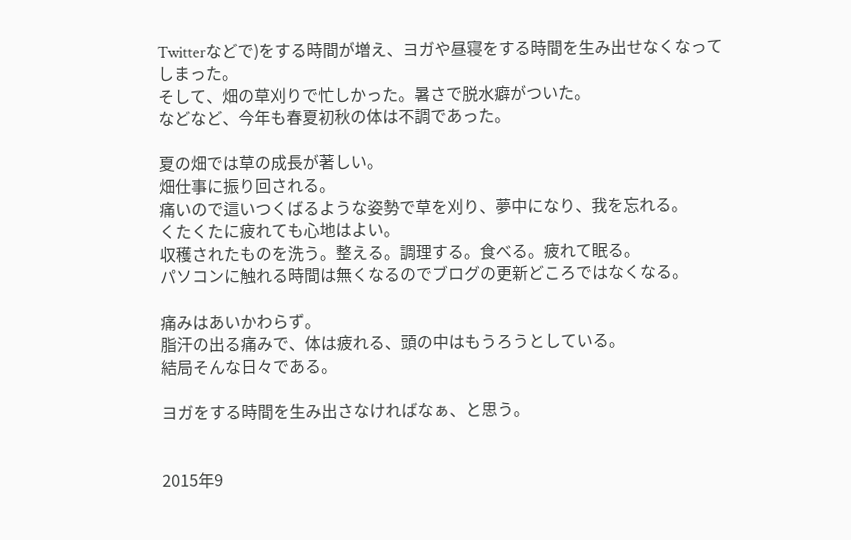Twitterなどで)をする時間が増え、ヨガや昼寝をする時間を生み出せなくなってしまった。
そして、畑の草刈りで忙しかった。暑さで脱水癖がついた。
などなど、今年も春夏初秋の体は不調であった。

夏の畑では草の成長が著しい。
畑仕事に振り回される。
痛いので這いつくばるような姿勢で草を刈り、夢中になり、我を忘れる。
くたくたに疲れても心地はよい。
収穫されたものを洗う。整える。調理する。食べる。疲れて眠る。
パソコンに触れる時間は無くなるのでブログの更新どころではなくなる。

痛みはあいかわらず。
脂汗の出る痛みで、体は疲れる、頭の中はもうろうとしている。
結局そんな日々である。

ヨガをする時間を生み出さなければなぁ、と思う。


2015年9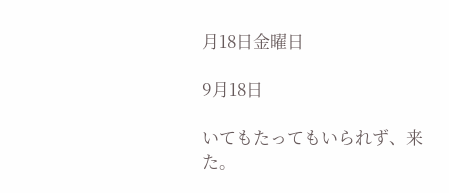月18日金曜日

9月18日

いてもたってもいられず、来た。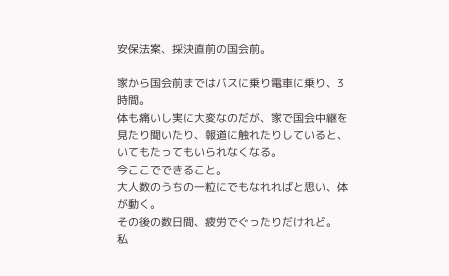安保法案、採決直前の国会前。

家から国会前まではバスに乗り電車に乗り、3時間。
体も痛いし実に大変なのだが、家で国会中継を見たり聞いたり、報道に触れたりしていると、いてもたってもいられなくなる。
今ここでできること。
大人数のうちの一粒にでもなれればと思い、体が動く。
その後の数日間、疲労でぐったりだけれど。
私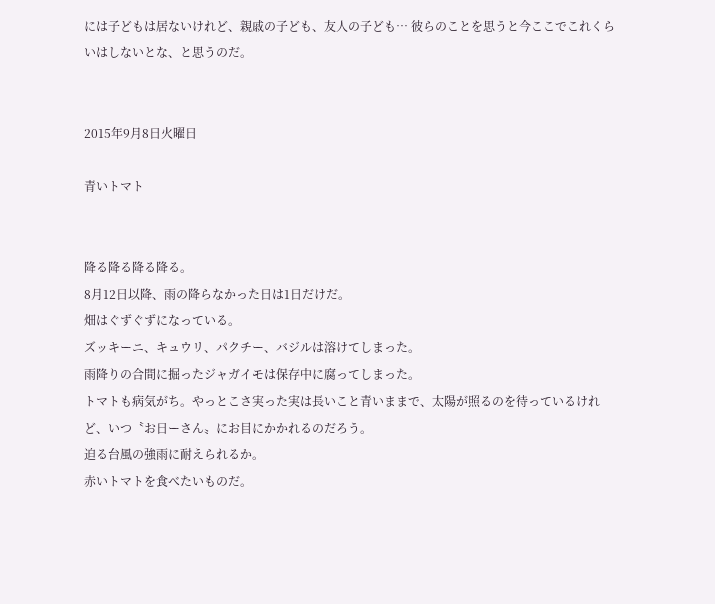には子どもは居ないけれど、親戚の子ども、友人の子ども… 彼らのことを思うと今ここでこれくらいはしないとな、と思うのだ。


2015年9月8日火曜日

青いトマト


降る降る降る降る。
8月12日以降、雨の降らなかった日は1日だけだ。
畑はぐずぐずになっている。
ズッキーニ、キュウリ、パクチー、バジルは溶けてしまった。
雨降りの合間に掘ったジャガイモは保存中に腐ってしまった。
トマトも病気がち。やっとこさ実った実は長いこと青いままで、太陽が照るのを待っているけれど、いつ〝お日ーさん〟にお目にかかれるのだろう。
迫る台風の強雨に耐えられるか。
赤いトマトを食べたいものだ。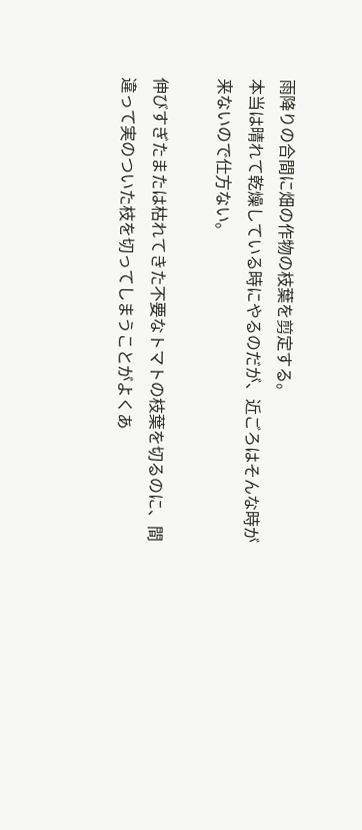雨降りの合間に畑の作物の枝葉を剪定する。
本当は晴れて乾燥している時にやるのだが、近ごろはそんな時が来ないので仕方ない。

伸びすぎたまたは枯れてきた不要なトマトの枝葉を切るのに、間違って実のついた枝を切ってしまうことがよくあ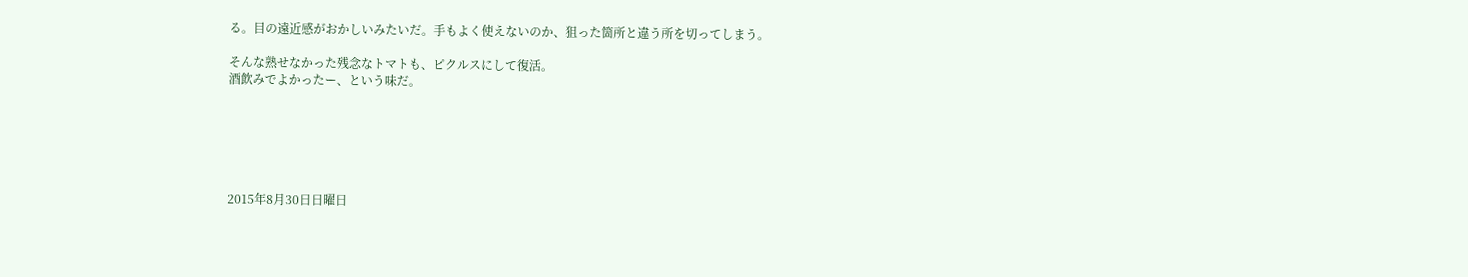る。目の遠近感がおかしいみたいだ。手もよく使えないのか、狙った箇所と違う所を切ってしまう。

そんな熟せなかった残念なトマトも、ピクルスにして復活。
酒飲みでよかったー、という味だ。






2015年8月30日日曜日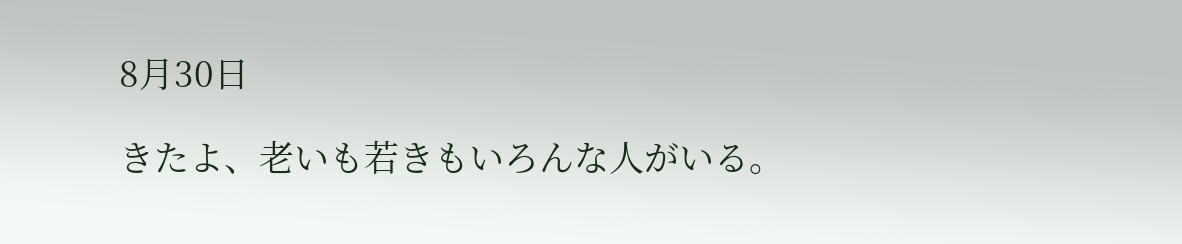8月30日

きたよ、老いも若きもいろんな人がいる。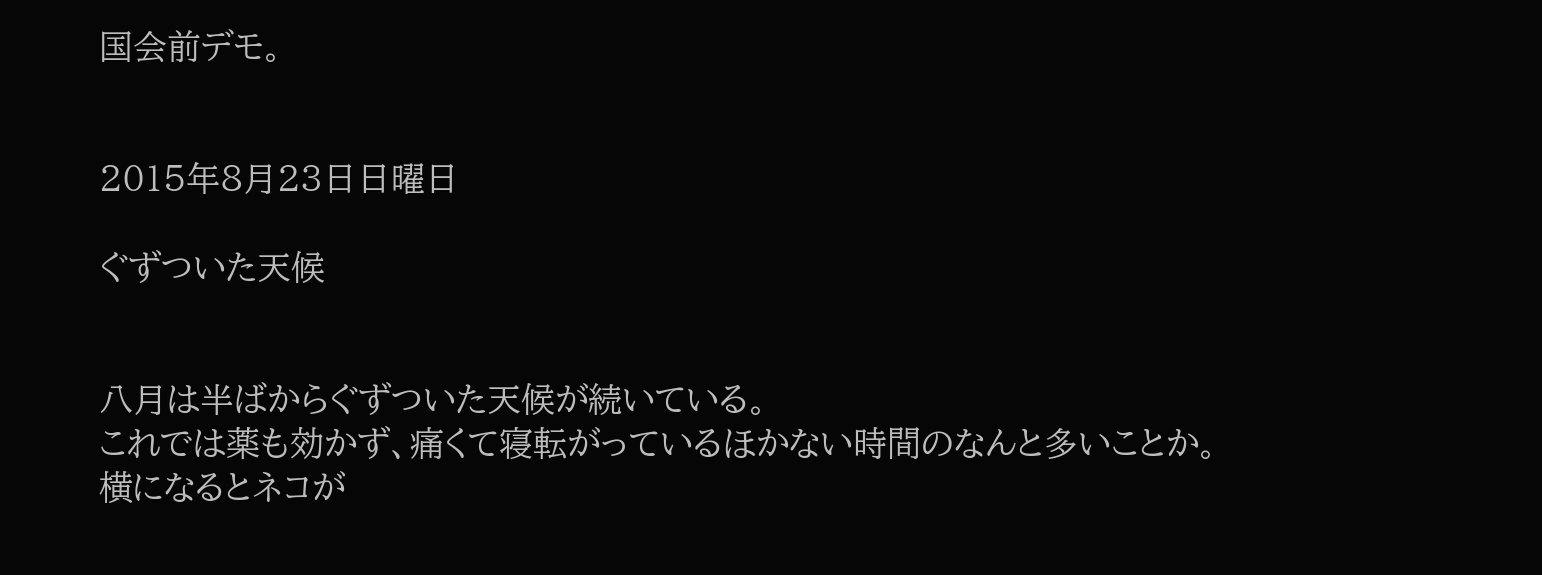国会前デモ。


2015年8月23日日曜日

ぐずついた天候


八月は半ばからぐずついた天候が続いている。
これでは薬も効かず、痛くて寝転がっているほかない時間のなんと多いことか。
横になるとネコが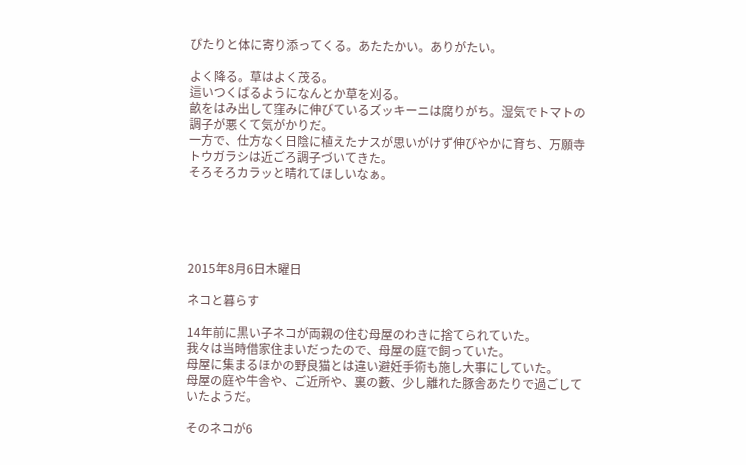ぴたりと体に寄り添ってくる。あたたかい。ありがたい。

よく降る。草はよく茂る。
這いつくばるようになんとか草を刈る。
畝をはみ出して窪みに伸びているズッキーニは腐りがち。湿気でトマトの調子が悪くて気がかりだ。
一方で、仕方なく日陰に植えたナスが思いがけず伸びやかに育ち、万願寺トウガラシは近ごろ調子づいてきた。
そろそろカラッと晴れてほしいなぁ。





2015年8月6日木曜日

ネコと暮らす

14年前に黒い子ネコが両親の住む母屋のわきに捨てられていた。
我々は当時借家住まいだったので、母屋の庭で飼っていた。
母屋に集まるほかの野良猫とは違い避妊手術も施し大事にしていた。
母屋の庭や牛舎や、ご近所や、裏の藪、少し離れた豚舎あたりで過ごしていたようだ。

そのネコが6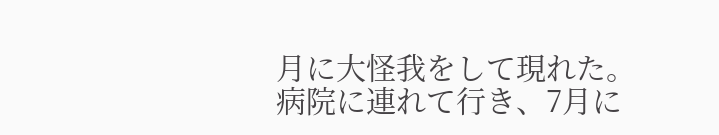月に大怪我をして現れた。
病院に連れて行き、7月に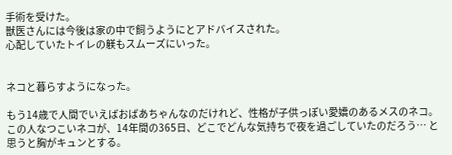手術を受けた。
獣医さんには今後は家の中で飼うようにとアドバイスされた。
心配していたトイレの躾もスムーズにいった。


ネコと暮らすようになった。

もう14歳で人間でいえばおばあちゃんなのだけれど、性格が子供っぽい愛嬌のあるメスのネコ。
この人なつこいネコが、14年間の365日、どこでどんな気持ちで夜を過ごしていたのだろう… と思うと胸がキュンとする。